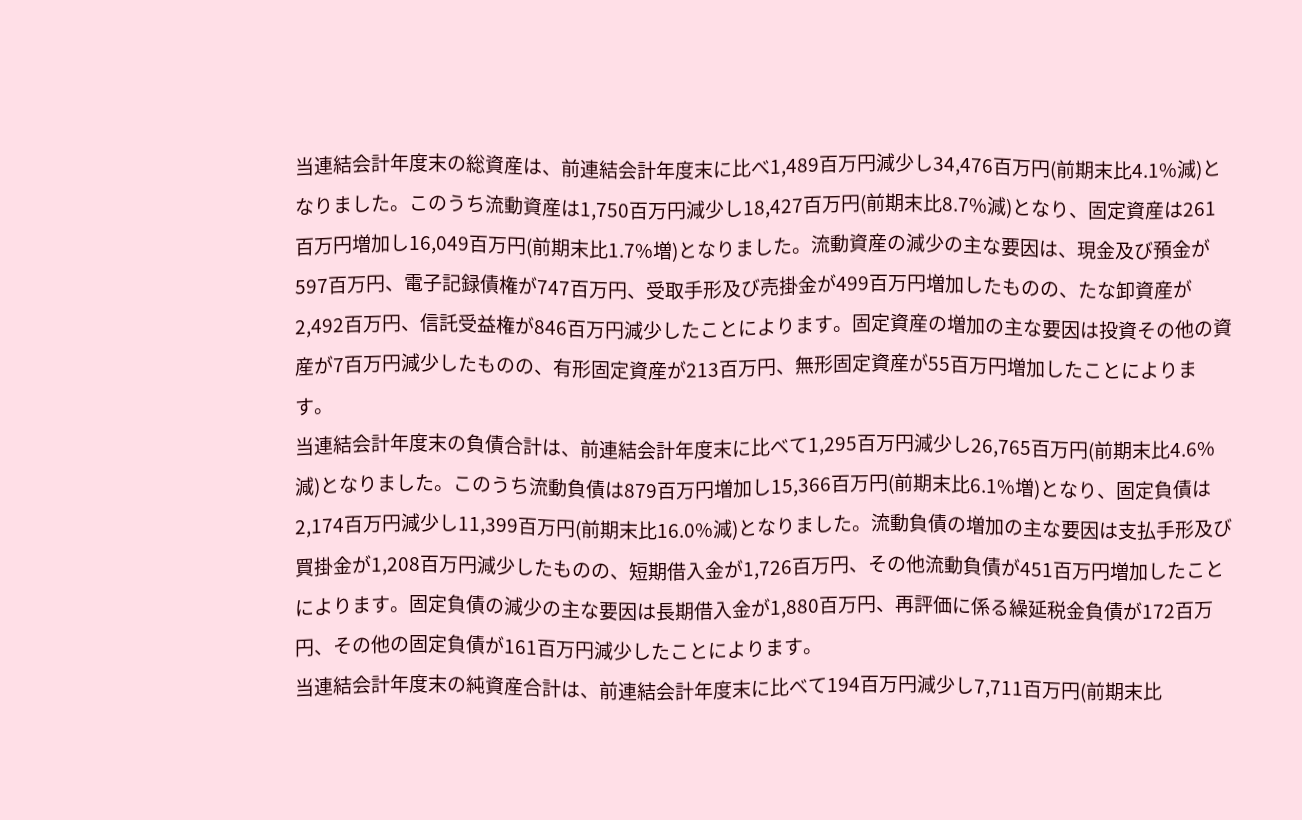当連結会計年度末の総資産は、前連結会計年度末に比べ1,489百万円減少し34,476百万円(前期末比4.1%減)となりました。このうち流動資産は1,750百万円減少し18,427百万円(前期末比8.7%減)となり、固定資産は261百万円増加し16,049百万円(前期末比1.7%増)となりました。流動資産の減少の主な要因は、現金及び預金が597百万円、電子記録債権が747百万円、受取手形及び売掛金が499百万円増加したものの、たな卸資産が2,492百万円、信託受益権が846百万円減少したことによります。固定資産の増加の主な要因は投資その他の資産が7百万円減少したものの、有形固定資産が213百万円、無形固定資産が55百万円増加したことによります。
当連結会計年度末の負債合計は、前連結会計年度末に比べて1,295百万円減少し26,765百万円(前期末比4.6%減)となりました。このうち流動負債は879百万円増加し15,366百万円(前期末比6.1%増)となり、固定負債は2,174百万円減少し11,399百万円(前期末比16.0%減)となりました。流動負債の増加の主な要因は支払手形及び買掛金が1,208百万円減少したものの、短期借入金が1,726百万円、その他流動負債が451百万円増加したことによります。固定負債の減少の主な要因は長期借入金が1,880百万円、再評価に係る繰延税金負債が172百万円、その他の固定負債が161百万円減少したことによります。
当連結会計年度末の純資産合計は、前連結会計年度末に比べて194百万円減少し7,711百万円(前期末比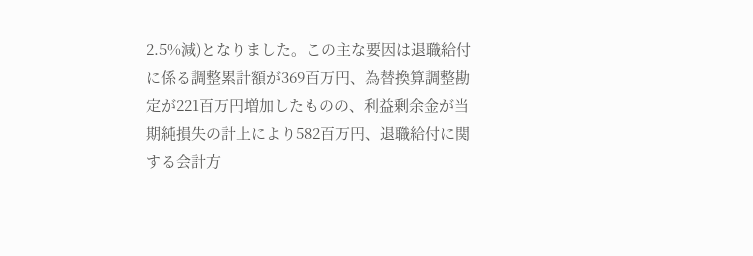2.5%減)となりました。この主な要因は退職給付に係る調整累計額が369百万円、為替換算調整勘定が221百万円増加したものの、利益剰余金が当期純損失の計上により582百万円、退職給付に関する会計方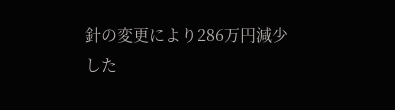針の変更により286万円減少した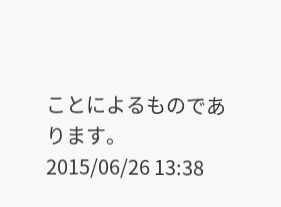ことによるものであります。
2015/06/26 13:38